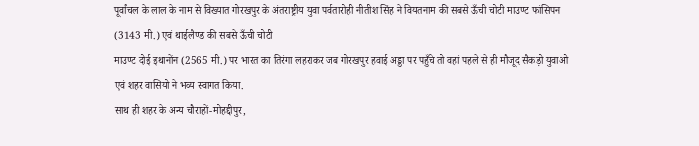पूर्वांचल के लाल के नाम से विख्यात गोरखपुर के अंतराष्ट्रीय युवा पर्वतारोही नीतीश सिंह ने वियतनाम की सबसे ऊँची चोटी माउण्ट फांसिपन (3143 मी.) एवं थाईलैण्ड की सबसे ऊँची चोटी
माउण्ट दोई इथानोंन (2565 मी.) पर भारत का तिरंगा लहराकर जब गोरखपुर हवाई अड्डा पर पहुँचे तो वहां पहले से ही मौजूद सैकड़ो युवाओ एवं शहर वासियो ने भव्य स्वागत किया.
साथ ही शहर के अन्य चौराहों-मोहद्दीपुर,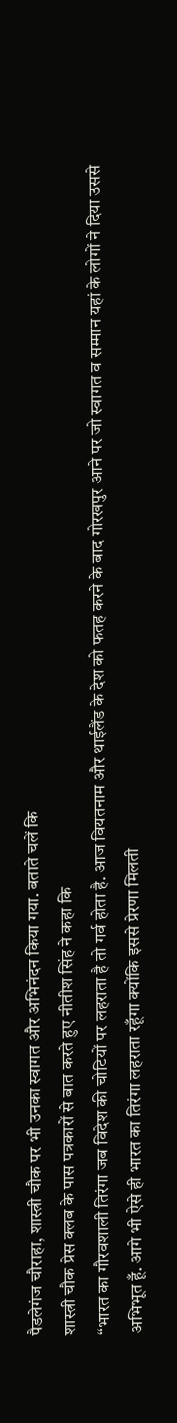पैडलेगंज चौराहा, शास्त्री चौक पर भी उनका स्वागत और अभिनंदन किया गया. बताते चलें कि
शास्त्री चौक प्रेस क्लब के पास पत्रकारों से बात करते हुए नीतीश सिंह ने कहा कि
“भारत का गौरवशाली तिरंगा जब विदेश की चोटियों पर लहराता है तो गर्व होता है. आज वियतनाम और थाईलैंड के देश को फतह करने के बाद गोरखपुर आने पर जो स्वागत व सम्मान यहां के लोगों ने दिया उससे अभिभूत हूँ. आगे भी ऐसे ही भारत का तिरंगा लहराता रहूँगा क्योंकि इससे प्रेरणा मिलती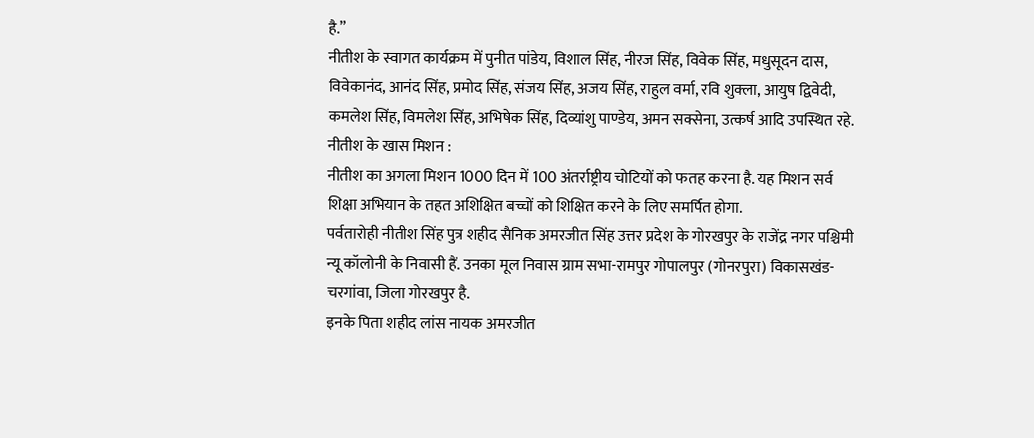है.”
नीतीश के स्वागत कार्यक्रम में पुनीत पांडेय, विशाल सिंह, नीरज सिंह, विवेक सिंह, मधुसूदन दास, विवेकानंद, आनंद सिंह, प्रमोद सिंह, संजय सिंह, अजय सिंह, राहुल वर्मा, रवि शुक्ला, आयुष द्विवेदी, कमलेश सिंह, विमलेश सिंह, अभिषेक सिंह, दिव्यांशु पाण्डेय, अमन सक्सेना, उत्कर्ष आदि उपस्थित रहे.
नीतीश के खास मिशन :
नीतीश का अगला मिशन 1000 दिन में 100 अंतर्राष्ट्रीय चोटियों को फतह करना है. यह मिशन सर्व शिक्षा अभियान के तहत अशिक्षित बच्चों को शिक्षित करने के लिए समर्पित होगा.
पर्वतारोही नीतीश सिंह पुत्र शहीद सैनिक अमरजीत सिंह उत्तर प्रदेश के गोरखपुर के राजेंद्र नगर पश्चिमी न्यू कॉलोनी के निवासी हैं. उनका मूल निवास ग्राम सभा-रामपुर गोपालपुर (गोनरपुरा) विकासखंड-चरगांवा, जिला गोरखपुर है.
इनके पिता शहीद लांस नायक अमरजीत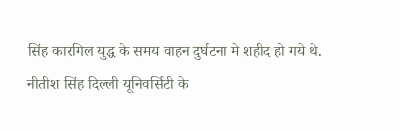सिंह कारगिल युद्ध के समय वाहन दुर्घटना मे शहीद हो गये थे. नीतीश सिंह दिल्ली यूनिवर्सिटी के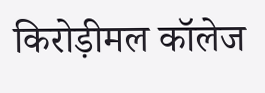किरोड़ीमल कॉलेज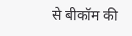से बीकॉम की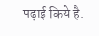पढ़ाई किये है.